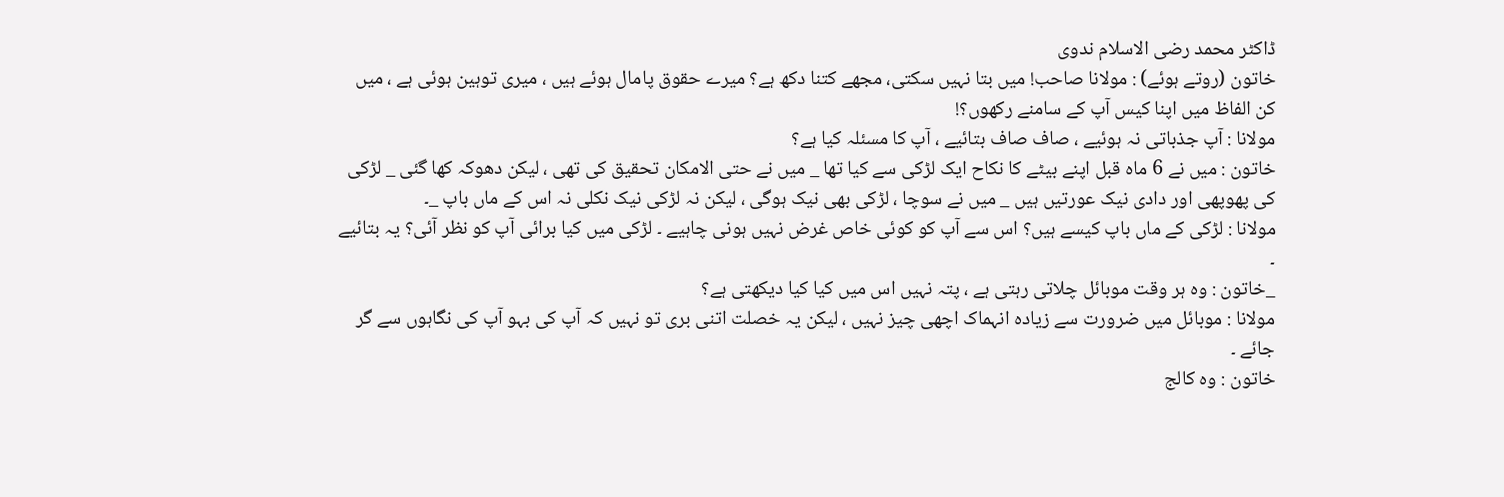ڈاکٹر محمد رضی الاسلام ندوی
خاتون (روتے ہوئے) : مولانا صاحب! میں بتا نہیں سکتی، مجھے کتنا دکھ ہے؟ میرے حقوق پامال ہوئے ہیں ، میری توہین ہوئی ہے ، میں کن الفاظ میں اپنا کیس آپ کے سامنے رکھوں؟!
مولانا : آپ جذباتی نہ ہوئیے ، صاف صاف بتائیے ، آپ کا مسئلہ کیا ہے؟
خاتون : میں نے 6 ماہ قبل اپنے بیٹے کا نکاح ایک لڑکی سے کیا تھا _ میں نے حتی الامکان تحقیق کی تھی ، لیکن دھوکہ کھا گئی _ لڑکی کی پھوپھی اور دادی نیک عورتیں ہیں _ میں نے سوچا ، لڑکی بھی نیک ہوگی ، لیکن نہ لڑکی نیک نکلی نہ اس کے ماں باپ _۔
مولانا : لڑکی کے ماں باپ کیسے ہیں؟ اس سے آپ کو کوئی خاص غرض نہیں ہونی چاہیے ۔ لڑکی میں کیا برائی آپ کو نظر آئی؟ یہ بتائیے ۔
_خاتون : وہ ہر وقت موبائل چلاتی رہتی ہے ، پتہ نہیں اس میں کیا کیا دیکھتی ہے؟
مولانا : موبائل میں ضرورت سے زیادہ انہماک اچھی چیز نہیں ، لیکن یہ خصلت اتنی بری تو نہیں کہ آپ کی بہو آپ کی نگاہوں سے گر جائے ۔
خاتون : وہ کالج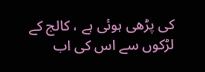کی پڑھی ہوئی ہے ، کالج کے لڑکوں سے اس کی اب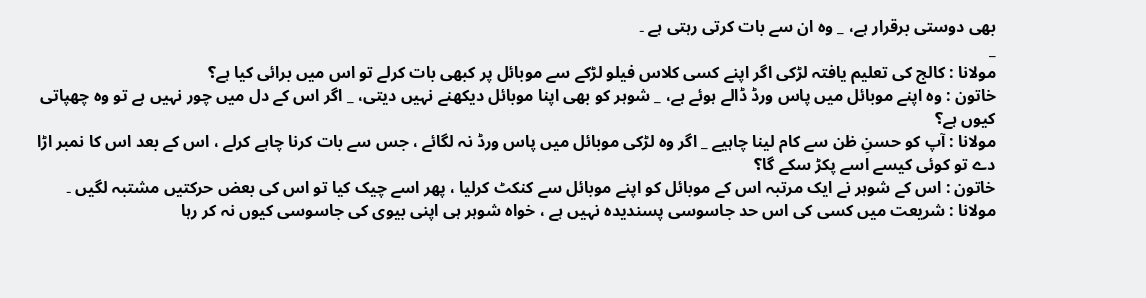بھی دوستی برقرار ہے، _ وہ ان سے بات کرتی رہتی ہے ۔
_
مولانا : کالج کی تعلیم یافتہ لڑکی اگر اپنے کسی کلاس فیلو لڑکے سے موبائل پر کبھی بات کرلے تو اس میں برائی کیا ہے؟
خاتون : وہ اپنے موبائل میں پاس ورڈ ڈالے ہوئے ہے، _ شوہر کو بھی اپنا موبائل دیکھنے نہیں دیتی، _ اگر اس کے دل میں چور نہیں ہے تو وہ چھپاتی کیوں ہے؟
مولانا : آپ کو حسنِ ظن سے کام لینا چاہیے _ اگر وہ لڑکی موبائل میں پاس ورڈ نہ لگائے ، جس سے بات کرنا چاہے کرلے ، اس کے بعد اس کا نمبر اڑا دے تو کوئی کیسے اسے پکڑ سکے گا؟
خاتون : اس کے شوہر نے ایک مرتبہ اس کے موبائل کو اپنے موبائل سے کنکٹ کرلیا ، پھر اسے چیک کیا تو اس کی بعض حرکتیں مشتبہ لگیں ۔
مولانا : شریعت میں کسی کی اس حد جاسوسی پسندیدہ نہیں ہے ، خواہ شوہر ہی اپنی بیوی کی جاسوسی کیوں نہ کر رہا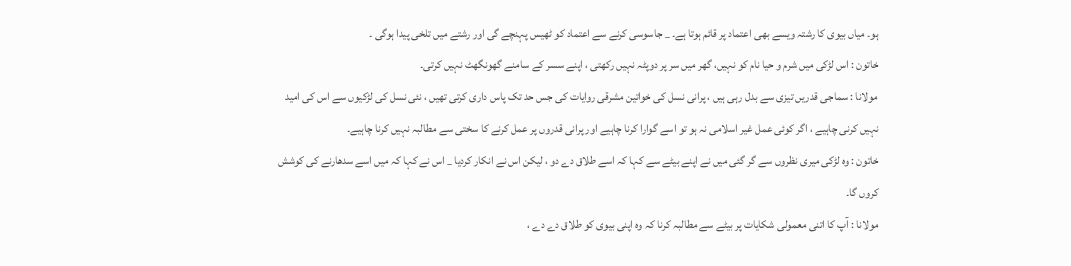ہو۔ میاں بیوی کا رشتہ ویسے بھی اعتماد پر قائم ہوتا ہے۔ _ جاسوسی کرنے سے اعتماد کو ٹھیس پہنچے گی اور رشتے میں تلخی پیدا ہوگی ۔
خاتون : اس لڑکی میں شرم و حیا نام کو نہیں، گھر میں سر پر دوپٹہ نہیں رکھتی ، اپنے سسر کے سامنے گھونگھٹ نہیں کرتی۔
مولانا : سماجی قدریں تیزی سے بدل رہی ہیں ، پرانی نسل کی خواتین مشرقی روایات کی جس حد تک پاس داری کرتی تھیں ، نئی نسل کی لڑکیوں سے اس کی امید نہیں کرنی چاہیے ، اگر کوئی عمل غیر اسلامی نہ ہو تو اسے گوارا کرنا چاہیے اور پرانی قدروں پر عمل کرنے کا سختی سے مطالبہ نہیں کرنا چاہیے۔
خاتون : وہ لڑکی میری نظروں سے گر گئی میں نے اپنے بیٹے سے کہا کہ اسے طلاق دے دو ، لیکن اس نے انکار کردیا _ اس نے کہا کہ میں اسے سدھارنے کی کوشش کروں گا۔
مولانا : آپ کا اتنی معمولی شکایات پر بیٹے سے مطالبہ کرنا کہ وہ اپنی بیوی کو طلاق دے دے ،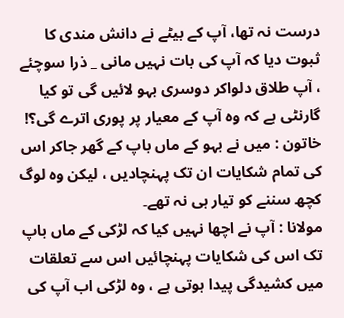درست نہ تھا، آپ کے بیٹے نے دانش مندی کا ثبوت دیا کہ آپ کی بات نہیں مانی _ ذرا سوچئے ، آپ طلاق دلواکر دوسری بہو لائیں گی تو کیا گارنٹی ہے کہ وہ آپ کے معیار پر پوری اترے گی؟!
خاتون : میں نے بہو کے ماں باپ کے گھر جاکر اس کی تمام شکایات ان تک پہنچادیں ، لیکن وہ لوگ کچھ سننے کو تیار ہی نہ تھے۔
مولانا : آپ نے اچھا نہیں کیا کہ لڑکی کے ماں باپ تک اس کی شکایات پہنچائیں اس سے تعلقات میں کشیدگی پیدا ہوتی ہے ، وہ لڑکی اب آپ کی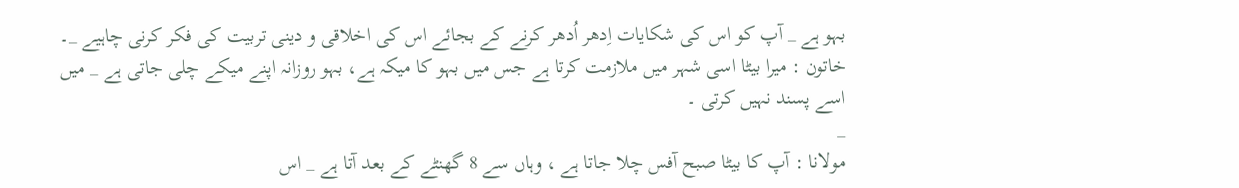بہو ہے _ آپ کو اس کی شکایات اِدھر اُدھر کرنے کے بجائے اس کی اخلاقی و دینی تربیت کی فکر کرنی چاہیے _۔
خاتون : میرا بیٹا اسی شہر میں ملازمت کرتا ہے جس میں بہو کا میکہ ہے، بہو روزانہ اپنے میکے چلی جاتی ہے _ میں اسے پسند نہیں کرتی ۔
_
مولانا : آپ کا بیٹا صبح آفس چلا جاتا ہے ، وہاں سے 8 گھنٹے کے بعد آتا ہے _ اس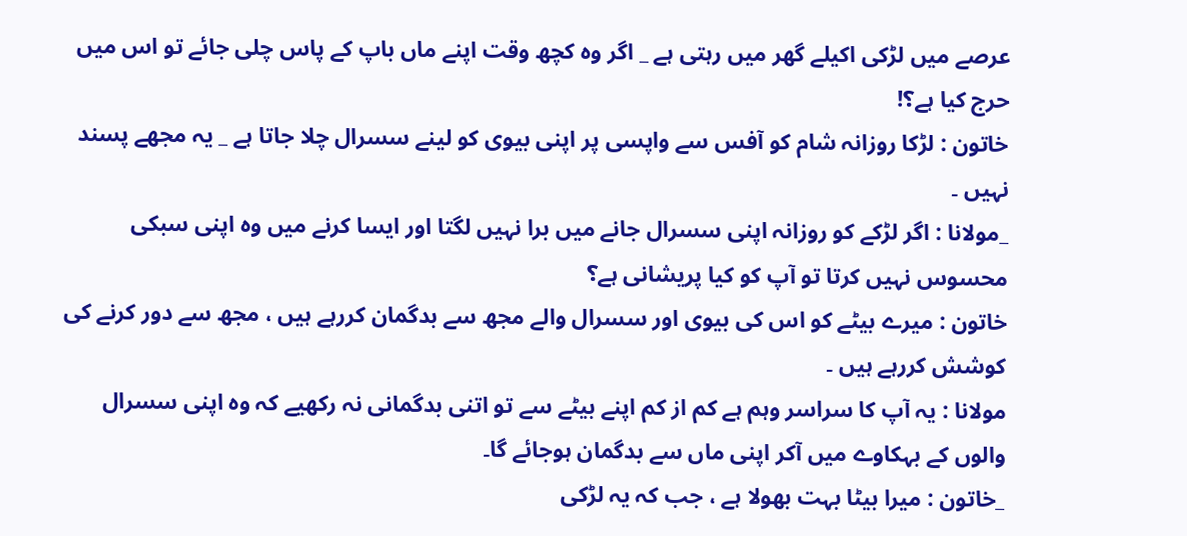عرصے میں لڑکی اکیلے گھر میں رہتی ہے _ اگر وہ کچھ وقت اپنے ماں باپ کے پاس چلی جائے تو اس میں حرج کیا ہے؟!
خاتون : لڑکا روزانہ شام کو آفس سے واپسی پر اپنی بیوی کو لینے سسرال چلا جاتا ہے _ یہ مجھے پسند نہیں ۔
_مولانا : اگر لڑکے کو روزانہ اپنی سسرال جانے میں برا نہیں لگتا اور ایسا کرنے میں وہ اپنی سبکی محسوس نہیں کرتا تو آپ کو کیا پریشانی ہے؟
خاتون : میرے بیٹے کو اس کی بیوی اور سسرال والے مجھ سے بدگمان کررہے ہیں ، مجھ سے دور کرنے کی کوشش کررہے ہیں ۔
مولانا : یہ آپ کا سراسر وہم ہے کم از کم اپنے بیٹے سے تو اتنی بدگمانی نہ رکھیے کہ وہ اپنی سسرال والوں کے بہکاوے میں آکر اپنی ماں سے بدگمان ہوجائے گا۔
_خاتون : میرا بیٹا بہت بھولا ہے ، جب کہ یہ لڑکی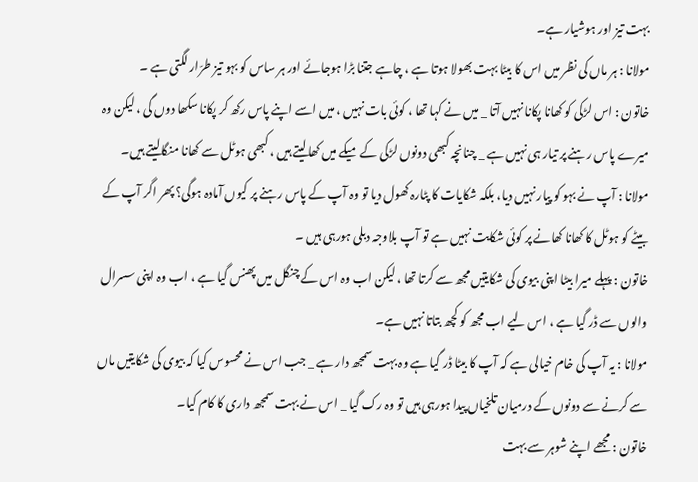بہت تیز اور ہوشیار ہے۔
مولانا : ہر ماں کی نظر میں اس کا بیٹا بہت بھولا ہوتا ہے ، چاہے جتنا بڑا ہوجائے اور ہر ساس کو بہو تیز طرّار لگتی ہے ۔
خاتون : اس لڑکی کو کھانا پکانا نہیں آتا _ میں نے کہا تھا ، کوئی بات نہیں ، میں اسے اپنے پاس رکھ کر پکانا سکھا دوں گی ، لیکن وہ میرے پاس رہنے پر تیار ہی نہیں ہے _ چنانچہ کبھی دونوں لڑکی کے میکے میں کھالیتے ہیں ، کبھی ہوٹل سے کھانا منگالیتے ہیں۔
مولانا : آپ نے بہو کو پیار نہیں دیا، بلکہ شکایات کا پٹارہ کھول دیا تو وہ آپ کے پاس رہنے پر کیوں آمادہ ہوگی؟ پھر اگر آپ کے بیٹے کو ہوٹل کا کھانا کھانے پر کوئی شکایت نہیں ہے تو آپ بلاوجہ دبلی ہورہی ہیں ۔
خاتون : پہلے میرا بیٹا اپنی بیوی کی شکایتیں مجھ سے کرتا تھا ، لیکن اب وہ اس کے چنگل میں پھنس گیا ہے ، اب وہ اپنی سسرال والوں سے ڈر گیا ہے ، اس لیے اب مجھ کو کچھ بتاتا نہیں ہے۔
مولانا : یہ آپ کی خام خیالی ہے کہ آپ کا بیٹا ڈر گیا ہے وہ بہت سمجھ دار ہے _ جب اس نے محسوس کیا کہ بیوی کی شکایتیں ماں سے کرنے سے دونوں کے درمیان تلخیاں پیدا ہورہی ہیں تو وہ رک گیا _ اس نے بہت سمجھ داری کا کام کیا۔
خاتون : مجھے اپنے شوہر سے بہت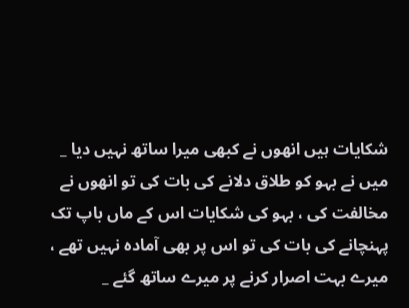شکایات ہیں انھوں نے کبھی میرا ساتھ نہیں دیا _ میں نے بہو کو طلاق دلانے کی بات کی تو انھوں نے مخالفت کی ، بہو کی شکایات اس کے ماں باپ تک پہنچانے کی بات کی تو اس پر بھی آمادہ نہیں تھے ، میرے بہت اصرار کرنے پر میرے ساتھ گئے _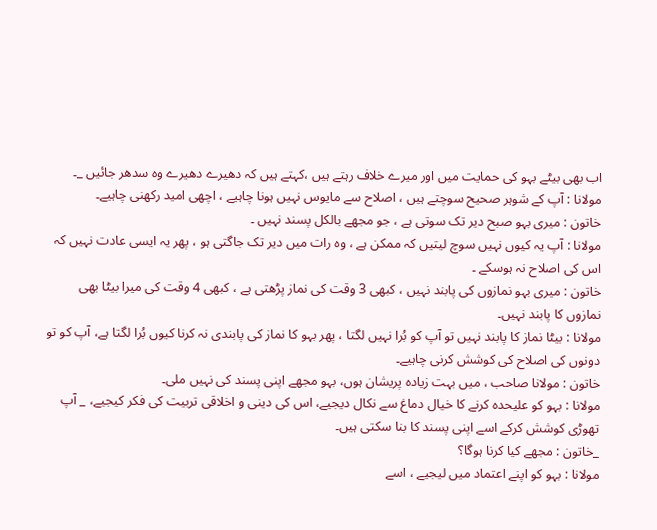اب بھی بیٹے بہو کی حمایت میں اور میرے خلاف رہتے ہیں ،کہتے ہیں کہ دھیرے دھیرے وہ سدھر جائیں _۔
مولانا : آپ کے شوہر صحیح سوچتے ہیں ، اصلاح سے مایوس نہیں ہونا چاہیے ، اچھی امید رکھنی چاہیے۔
خاتون : میری بہو صبح دیر تک سوتی ہے ، جو مجھے بالکل پسند نہیں ۔
مولانا : آپ یہ کیوں نہیں سوچ لیتیں کہ ممکن ہے ، وہ رات میں دیر تک جاگتی ہو ، پھر یہ ایسی عادت نہیں کہ اس کی اصلاح نہ ہوسکے ۔
خاتون : میری بہو نمازوں کی پابند نہیں ، کبھی 3 وقت کی نماز پڑھتی ہے ، کبھی 4 وقت کی میرا بیٹا بھی نمازوں کا پابند نہیں۔
مولانا : بیٹا نماز کا پابند نہیں تو آپ کو بُرا نہیں لگتا ، پھر بہو کا نماز کی پابندی نہ کرنا کیوں بُرا لگتا ہے، آپ کو تو دونوں کی اصلاح کی کوشش کرنی چاہیے۔
خاتون : مولانا صاحب ، میں بہت زیادہ پریشان ہوں، بہو مجھے اپنی پسند کی نہیں ملی۔
مولانا : بہو کو علیحدہ کرنے کا خیال دماغ سے نکال دیجیے، اس کی دینی و اخلاقی تربیت کی فکر کیجیے، _ آپ تھوڑی کوشش کرکے اسے اپنی پسند کا بنا سکتی ہیں۔
_خاتون : مجھے کیا کرنا ہوگا؟
مولانا : بہو کو اپنے اعتماد میں لیجیے ، اسے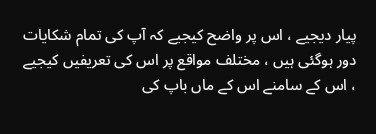پیار دیجیے ، اس پر واضح کیجیے کہ آپ کی تمام شکایات دور ہوگئی ہیں ، مختلف مواقع پر اس کی تعریفیں کیجیے ، اس کے سامنے اس کے ماں باپ کی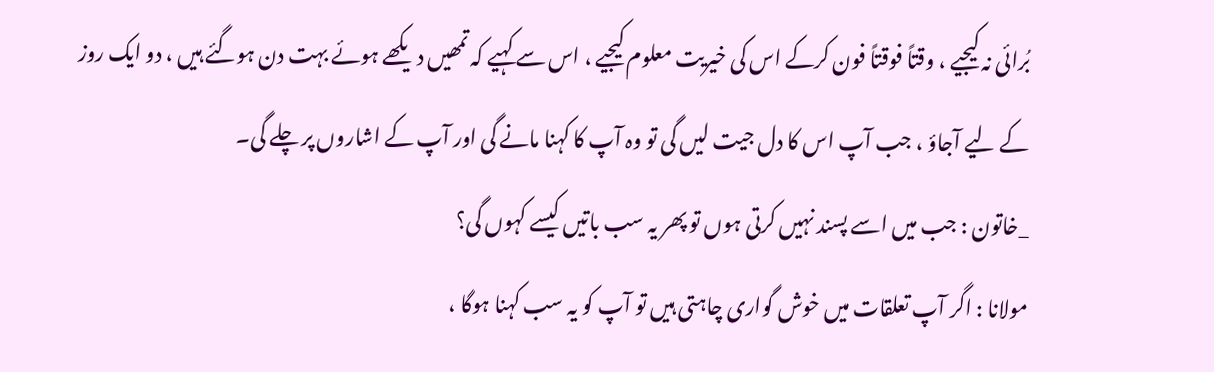بُرائی نہ کیجیے ، وقتاً فوقتاً فون کرکے اس کی خیریت معلوم کیجیے ، اس سے کہیے کہ تمھیں دیکھے ہوئے بہت دن ہوگئے ہیں ، دو ایک روز کے لیے آجاؤ ، جب آپ اس کا دل جیت لیں گی تو وہ آپ کا کہنا مانے گی اور آپ کے اشاروں پر چلے گی۔
_خاتون : جب میں اسے پسند نہیں کرتی ہوں تو پھر یہ سب باتیں کیسے کہوں گی؟
مولانا : اگر آپ تعلقات میں خوش گواری چاہتی ہیں تو آپ کو یہ سب کہنا ہوگا ،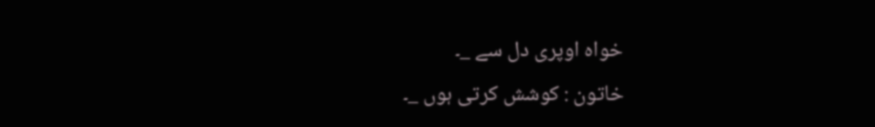خواہ اوپری دل سے _۔
خاتون : کوشش کرتی ہوں _۔